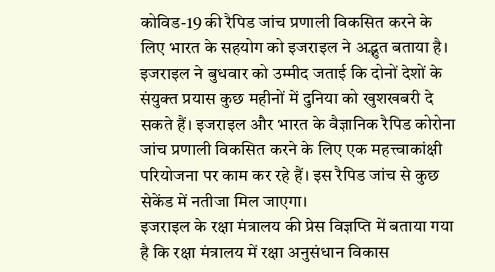कोविड-19 की रैपिड जांच प्रणाली विकसित करने के लिए भारत के सहयोग को इजराइल ने अद्भुत बताया है। इजराइल ने बुधवार को उम्मीद जताई कि दोनों देशों के संयुक्त प्रयास कुछ महीनों में दुनिया को खुशखबरी दे सकते हैं। इजराइल और भारत के वैज्ञानिक रैपिड कोरोना जांच प्रणाली विकसित करने के लिए एक महत्त्वाकांक्षी परियोजना पर काम कर रहे हैं। इस रैपिड जांच से कुछ सेकेंड में नतीजा मिल जाएगा।
इजराइल के रक्षा मंत्रालय की प्रेस विज्ञप्ति में बताया गया है कि रक्षा मंत्रालय में रक्षा अनुसंधान विकास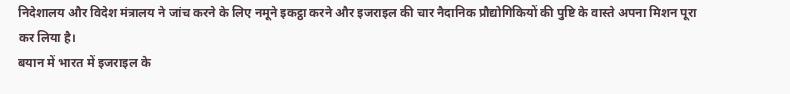निदेशालय और विदेश मंत्रालय ने जांच करने के लिए नमूने इकट्ठा करने और इजराइल की चार नैदानिक प्रौद्योगिकियों की पुष्टि के वास्ते अपना मिशन पूरा कर लिया है।
बयान में भारत में इजराइल के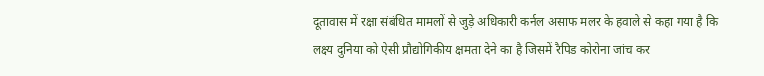दूतावास में रक्षा संबंधित मामलों से जुड़े अधिकारी कर्नल असाफ मलर के हवाले से कहा गया है कि लक्ष्य दुनिया को ऐसी प्रौद्योगिकीय क्षमता देने का है जिसमें रैपिड कोरोना जांच कर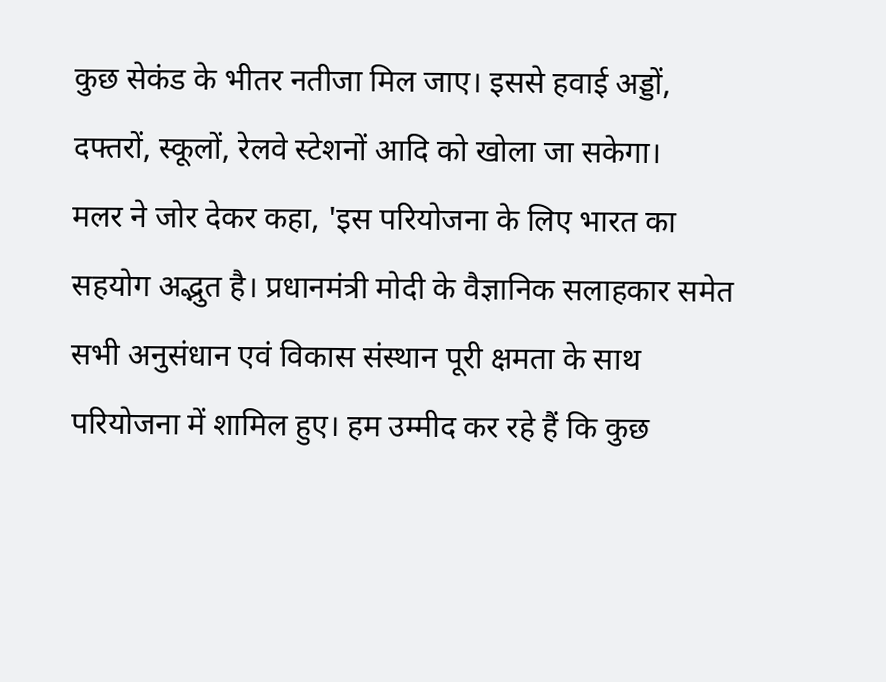कुछ सेकंड के भीतर नतीजा मिल जाए। इससे हवाई अड्डों, दफ्तरों, स्कूलों, रेलवे स्टेशनों आदि को खोला जा सकेगा।
मलर ने जोर देकर कहा, 'इस परियोजना के लिए भारत का सहयोग अद्भुत है। प्रधानमंत्री मोदी के वैज्ञानिक सलाहकार समेत सभी अनुसंधान एवं विकास संस्थान पूरी क्षमता के साथ परियोजना में शामिल हुए। हम उम्मीद कर रहे हैं कि कुछ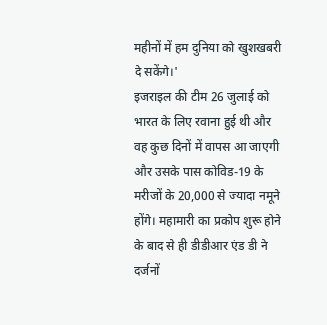महीनों में हम दुनिया को खुशखबरी दे सकेंगे।'
इजराइल की टीम 26 जुलाई को भारत के लिए रवाना हुई थी और वह कुछ दिनों में वापस आ जाएगी और उसके पास कोविड-19 के मरीजों के 20,000 से ज्यादा नमूने होंगे। महामारी का प्रकोप शुरू होने के बाद से ही डीडीआर एंड डी ने दर्जनों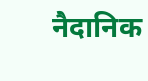नैदानिक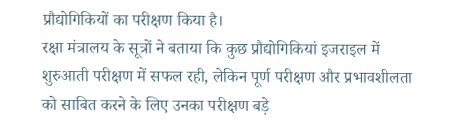प्रौद्योगिकियों का परीक्षण किया है।
रक्षा मंत्रालय के सूत्रों ने बताया कि कुछ प्रौद्योगिकियां इजराइल में शुरुआती परीक्षण में सफल रही, लेकिन पूर्ण परीक्षण और प्रभावशीलता को साबित करने के लिए उनका परीक्षण बड़े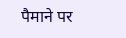पैमाने पर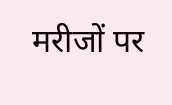मरीजों पर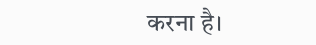करना है।